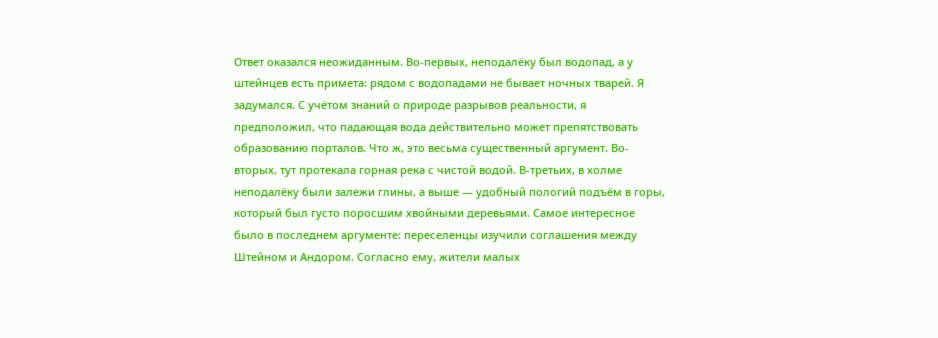Ответ оказался неожиданным. Во-первых, неподалёку был водопад, а у штейнцев есть примета: рядом с водопадами не бывает ночных тварей. Я задумался. С учётом знаний о природе разрывов реальности, я предположил, что падающая вода действительно может препятствовать образованию порталов. Что ж, это весьма существенный аргумент. Во-вторых, тут протекала горная река с чистой водой. В-третьих, в холме неподалёку были залежи глины, а выше — удобный пологий подъём в горы, который был густо поросшим хвойными деревьями. Самое интересное было в последнем аргументе: переселенцы изучили соглашения между Штейном и Андором. Согласно ему, жители малых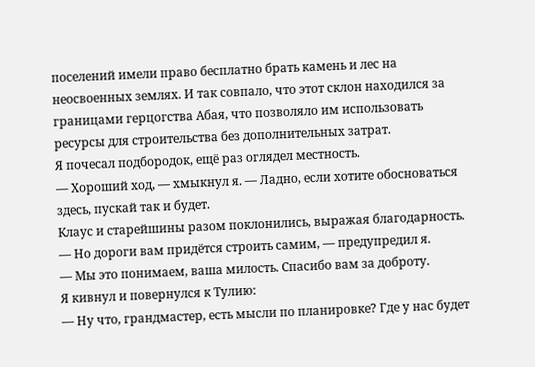поселений имели право бесплатно брать камень и лес на неосвоенных землях. И так совпало, что этот склон находился за границами герцогства Абая, что позволяло им использовать ресурсы для строительства без дополнительных затрат.
Я почесал подбородок, ещё раз оглядел местность.
— Хороший ход, — хмыкнул я. — Ладно, если хотите обосноваться здесь, пускай так и будет.
Клаус и старейшины разом поклонились, выражая благодарность.
— Но дороги вам придётся строить самим, — предупредил я.
— Мы это понимаем, ваша милость. Спасибо вам за доброту.
Я кивнул и повернулся к Тулию:
— Ну что, грандмастер, есть мысли по планировке? Где у нас будет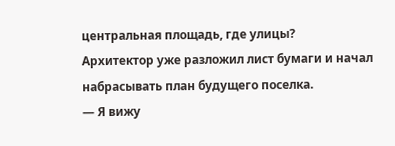центральная площадь, где улицы?
Архитектор уже разложил лист бумаги и начал набрасывать план будущего поселка.
— Я вижу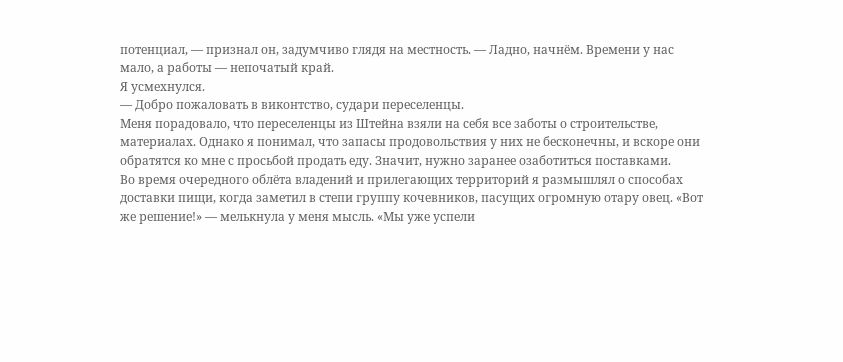потенциал, — признал он, задумчиво глядя на местность. — Ладно, начнём. Времени у нас мало, а работы — непочатый край.
Я усмехнулся.
— Добро пожаловать в виконтство, судари переселенцы.
Меня порадовало, что переселенцы из Штейна взяли на себя все заботы о строительстве, материалах. Однако я понимал, что запасы продовольствия у них не бесконечны, и вскоре они обратятся ко мне с просьбой продать еду. Значит, нужно заранее озаботиться поставками.
Во время очередного облёта владений и прилегающих территорий я размышлял о способах доставки пищи, когда заметил в степи группу кочевников, пасущих огромную отару овец. «Вот же решение!» — мелькнула у меня мысль. «Мы уже успели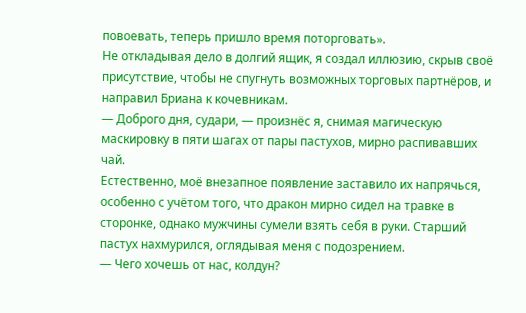повоевать, теперь пришло время поторговать».
Не откладывая дело в долгий ящик, я создал иллюзию, скрыв своё присутствие, чтобы не спугнуть возможных торговых партнёров, и направил Бриана к кочевникам.
— Доброго дня, судари, — произнёс я, снимая магическую маскировку в пяти шагах от пары пастухов, мирно распивавших чай.
Естественно, моё внезапное появление заставило их напрячься, особенно с учётом того, что дракон мирно сидел на травке в сторонке, однако мужчины сумели взять себя в руки. Старший пастух нахмурился, оглядывая меня с подозрением.
— Чего хочешь от нас, колдун?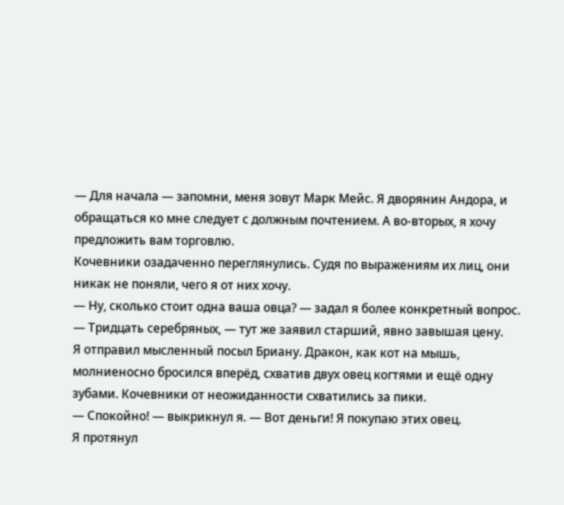— Для начала — запомни, меня зовут Марк Мейс. Я дворянин Андора, и обращаться ко мне следует с должным почтением. А во-вторых, я хочу предложить вам торговлю.
Кочевники озадаченно переглянулись. Судя по выражениям их лиц, они никак не поняли, чего я от них хочу.
— Ну, сколько стоит одна ваша овца? — задал я более конкретный вопрос.
— Тридцать серебряных, — тут же заявил старший, явно завышая цену.
Я отправил мысленный посыл Бриану. Дракон, как кот на мышь, молниеносно бросился вперёд, схватив двух овец когтями и ещё одну зубами. Кочевники от неожиданности схватились за пики.
— Спокойно! — выкрикнул я. — Вот деньги! Я покупаю этих овец.
Я протянул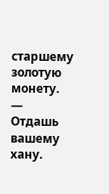старшему золотую монету.
— Отдашь вашему хану.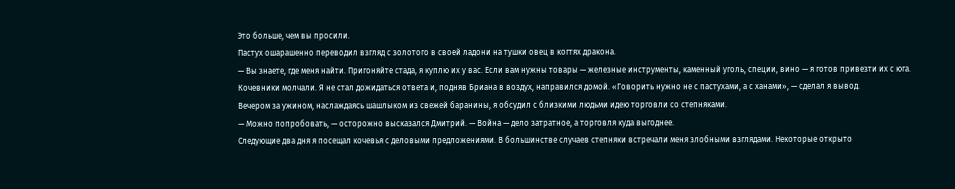Это больше, чем вы просили.
Пастух ошарашенно переводил взгляд с золотого в своей ладони на тушки овец в когтях дракона.
— Вы знаете, где меня найти. Пригоняйте стада, я куплю их у вас. Если вам нужны товары — железные инструменты, каменный уголь, специи, вино — я готов привезти их с юга.
Кочевники молчали. Я не стал дожидаться ответа и, подняв Бриана в воздух, направился домой. «Говорить нужно не с пастухами, а с ханами», — сделал я вывод.
Вечером за ужином, наслаждаясь шашлыком из свежей баранины, я обсудил с близкими людьми идею торговли со степняками.
— Можно попробовать, — осторожно высказался Дмитрий. — Война — дело затратное, а торговля куда выгоднее.
Следующие два дня я посещал кочевья с деловыми предложениями. В большинстве случаев степняки встречали меня злобными взглядами. Некоторые открыто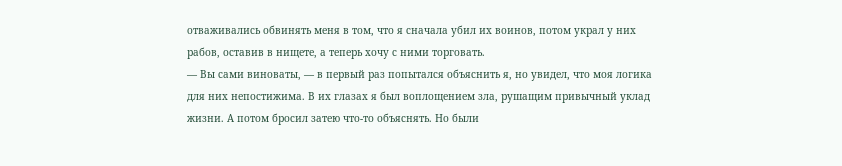отваживались обвинять меня в том, что я сначала убил их воинов, потом украл у них рабов, оставив в нищете, а теперь хочу с ними торговать.
— Вы сами виноваты, — в первый раз попытался объяснить я, но увидел, что моя логика для них непостижима. В их глазах я был воплощением зла, рушащим привычный уклад жизни. А потом бросил затею что-то объяснять. Но были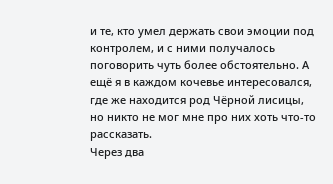и те, кто умел держать свои эмоции под контролем, и с ними получалось поговорить чуть более обстоятельно. А ещё я в каждом кочевье интересовался, где же находится род Чёрной лисицы, но никто не мог мне про них хоть что-то рассказать.
Через два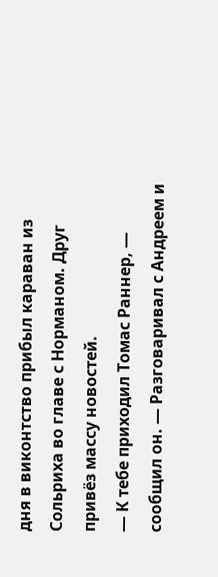дня в виконтство прибыл караван из Сольриха во главе с Норманом. Друг привёз массу новостей.
— К тебе приходил Томас Раннер, — сообщил он. — Разговаривал с Андреем и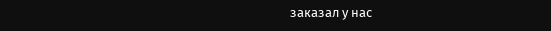заказал у нас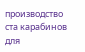производство ста карабинов для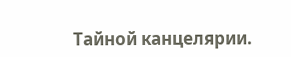Тайной канцелярии.